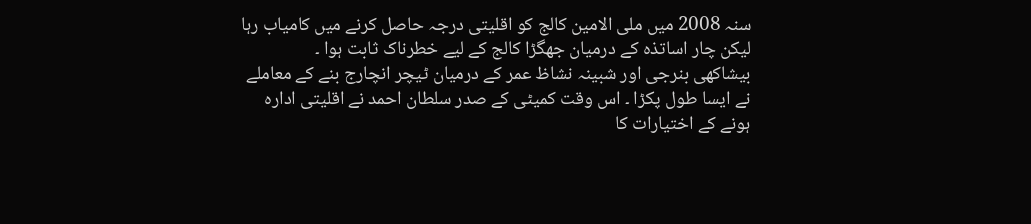سنہ 2008 میں ملی الامین کالج کو اقلیتی درجہ حاصل کرنے میں کامیاب رہا لیکن چار اساتذہ کے درمیان جھگڑا کالج کے لیے خطرناک ثابت ہوا ۔
بیشاکھی بنرجی اور شبینہ نشاظ عمر کے درمیان ٹیچر انچارج بنے کے معاملے نے ایسا طول پکڑا ۔ اس وقت کمیٹی کے صدر سلطان احمد نے اقلیتی ادارہ ہونے کے اختیارات کا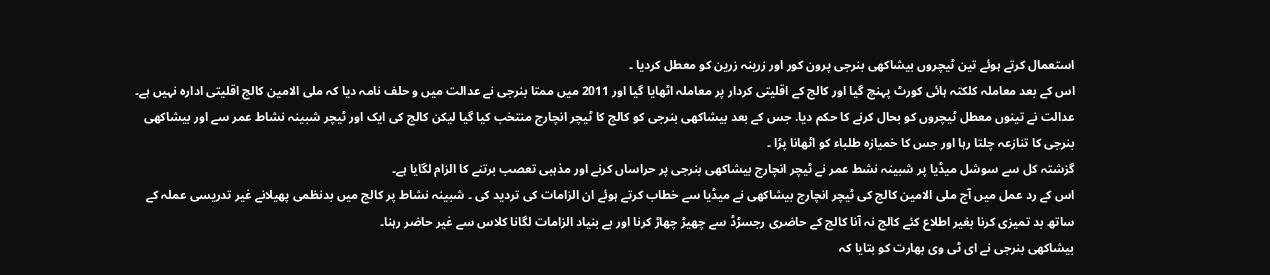استعمال کرتے ہوئے تین ٹیچروں بیشاکھی بنرجی پرون کور اور زرینہ زرین کو معطل کردیا ۔
اس کے بعد معاملہ کلکتہ ہائی کورٹ پہنچ گیا اور کالج کے اقلیتی کردار پر معاملہ اٹھایا گیا اور 2011 میں ممتا بنرجی نے عدالت میں و حلف نامہ دیا کہ ملی الامین کالج اقلیتی ادارہ نہیں ہے۔
عدالت نے تینوں معطل ٹیچروں کو بحال کرنے کا حکم دیا. جس کے بعد بیشاکھی بنرجی کو کالج کا ٹیچر انچارج منتخب کیا گیا لیکن کالج کی ایک اور ٹیچر شبینہ نشاط عمر سے اور بیشاکھی بنرجی کا تنازعہ چلتا رہا اور جس کا خمیازہ طلباء کو اٹھانا پڑا ۔
گزشتہ کل سے سوشل میڈیا پر شبینہ نشط عمر نے ٹیچر انچارج بیشاکھی بنرجی پر حراساں کرنے اور مذہبی تعصب برتنے کا الزام لگایا ہے۔
اس کے رد عمل میں آج ملی الامین کالج کی ٹیچر انچارج بیشاکھی نے میڈیا سے خطاب کرتے ہوئے ان الزامات کی تردید کی ۔ شبینہ نشاط پر کالج میں بدنظمی پھیلانے غیر تدریسی عملہ کے ساتھ بد تمیزی کرنا بغیر اطلاع کئے کالج نہ آنا کالج کے حاضری رجسڑڈ سے چھیڑ چھاڑ کرنا اور بے بنیاد الزامات لگانا کلاس سے غیر حاضر رہنا۔
بیشاکھی بنرجی نے ای ٹی وی بھارت کو بتایا کہ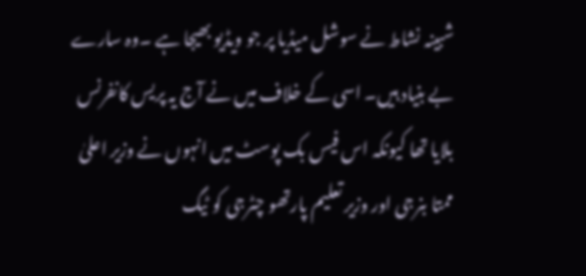شبینہ نشاط نے سوشل میڈیا پر جو ویڈیو بھیجا ہے ۔وہ سارے بے بنیاد ہیں۔ اسی کے خلاف میں نے آج یہ پریس کانفرنس بلایا تھا کیونکہ اس فیس بک پوسٹ میں انہوں نے وزیر اعلیٰ ممتا بنرجی اور وزیر تعلیم پارتھو چٹرجی کو ٹیگ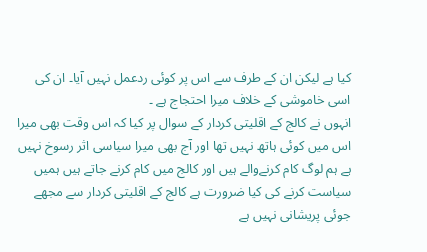کیا ہے لیکن ان کے طرف سے اس پر کوئی ردعمل نہیں آیا۔ ان کی اسی خاموشی کے خلاف میرا احتجاج ہے ۔
انہوں نے کالج کے اقلیتی کردار کے سوال پر کیا کہ اس وقت بھی میرا اس میں کوئی ہاتھ نہیں تھا اور آج بھی میرا سیاسی اثر رسوخ نہیں ہے ہم لوگ کام کرنےوالے ہیں اور کالج میں کام کرنے جاتے ہیں ہمیں سیاست کرنے کی کیا ضرورت ہے کالج کے اقلیتی کردار سے مجھے جوئی پریشانی نہیں ہے